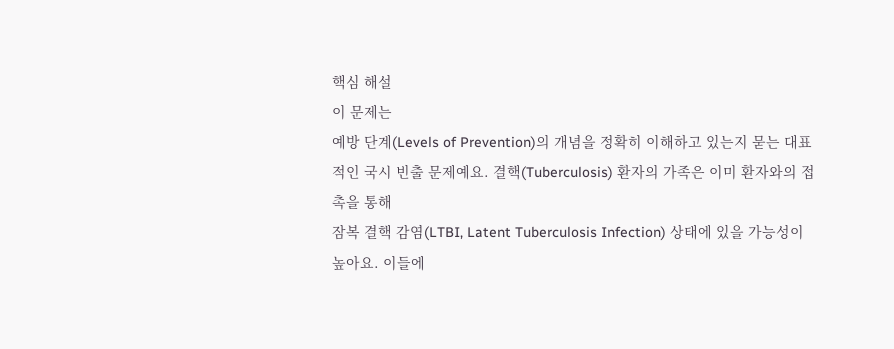핵심 해설
이 문제는
예방 단계(Levels of Prevention)의 개념을 정확히 이해하고 있는지 묻는 대표적인 국시 빈출 문제예요. 결핵(Tuberculosis) 환자의 가족은 이미 환자와의 접촉을 통해
잠복 결핵 감염(LTBI, Latent Tuberculosis Infection) 상태에 있을 가능성이 높아요. 이들에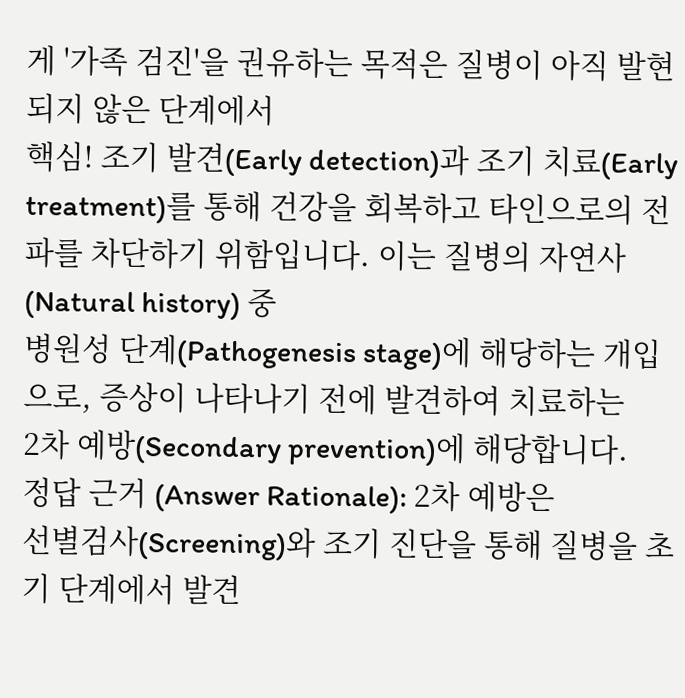게 '가족 검진'을 권유하는 목적은 질병이 아직 발현되지 않은 단계에서
핵심! 조기 발견(Early detection)과 조기 치료(Early treatment)를 통해 건강을 회복하고 타인으로의 전파를 차단하기 위함입니다. 이는 질병의 자연사(Natural history) 중
병원성 단계(Pathogenesis stage)에 해당하는 개입으로, 증상이 나타나기 전에 발견하여 치료하는
2차 예방(Secondary prevention)에 해당합니다.
정답 근거 (Answer Rationale): 2차 예방은
선별검사(Screening)와 조기 진단을 통해 질병을 초기 단계에서 발견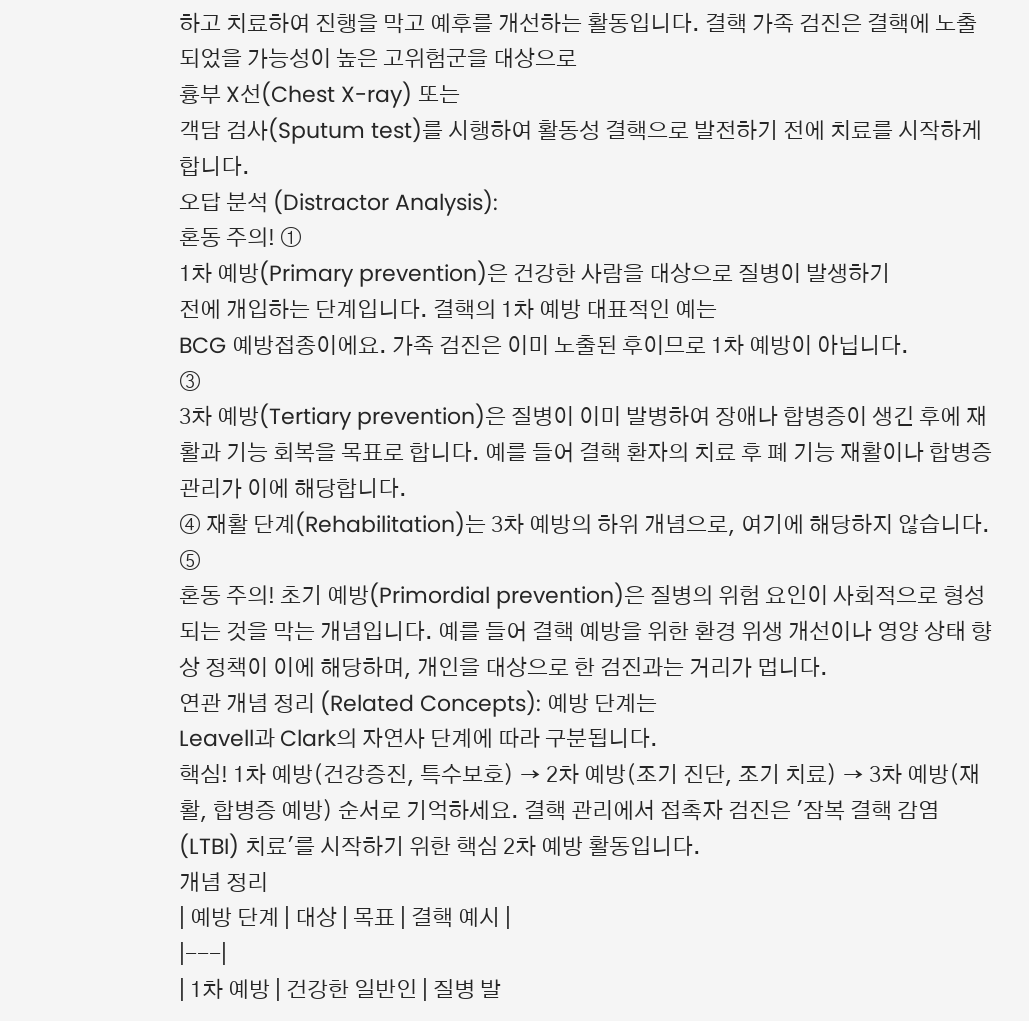하고 치료하여 진행을 막고 예후를 개선하는 활동입니다. 결핵 가족 검진은 결핵에 노출되었을 가능성이 높은 고위험군을 대상으로
흉부 X선(Chest X-ray) 또는
객담 검사(Sputum test)를 시행하여 활동성 결핵으로 발전하기 전에 치료를 시작하게 합니다.
오답 분석 (Distractor Analysis):
혼동 주의! ①
1차 예방(Primary prevention)은 건강한 사람을 대상으로 질병이 발생하기
전에 개입하는 단계입니다. 결핵의 1차 예방 대표적인 예는
BCG 예방접종이에요. 가족 검진은 이미 노출된 후이므로 1차 예방이 아닙니다.
③
3차 예방(Tertiary prevention)은 질병이 이미 발병하여 장애나 합병증이 생긴 후에 재활과 기능 회복을 목표로 합니다. 예를 들어 결핵 환자의 치료 후 폐 기능 재활이나 합병증 관리가 이에 해당합니다.
④ 재활 단계(Rehabilitation)는 3차 예방의 하위 개념으로, 여기에 해당하지 않습니다.
⑤
혼동 주의! 초기 예방(Primordial prevention)은 질병의 위험 요인이 사회적으로 형성되는 것을 막는 개념입니다. 예를 들어 결핵 예방을 위한 환경 위생 개선이나 영양 상태 향상 정책이 이에 해당하며, 개인을 대상으로 한 검진과는 거리가 멉니다.
연관 개념 정리 (Related Concepts): 예방 단계는
Leavell과 Clark의 자연사 단계에 따라 구분됩니다.
핵심! 1차 예방(건강증진, 특수보호) → 2차 예방(조기 진단, 조기 치료) → 3차 예방(재활, 합병증 예방) 순서로 기억하세요. 결핵 관리에서 접촉자 검진은 '잠복 결핵 감염(LTBI) 치료'를 시작하기 위한 핵심 2차 예방 활동입니다.
개념 정리
| 예방 단계 | 대상 | 목표 | 결핵 예시 |
|---|
| 1차 예방 | 건강한 일반인 | 질병 발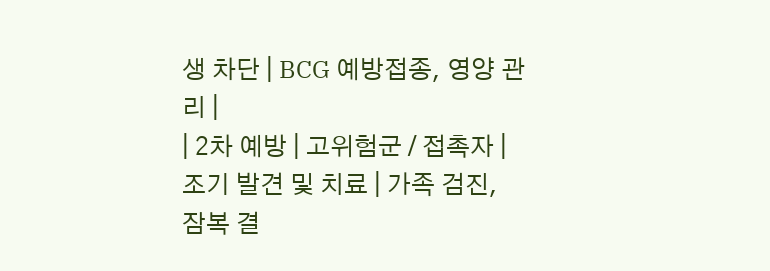생 차단 | BCG 예방접종, 영양 관리 |
| 2차 예방 | 고위험군 / 접촉자 | 조기 발견 및 치료 | 가족 검진, 잠복 결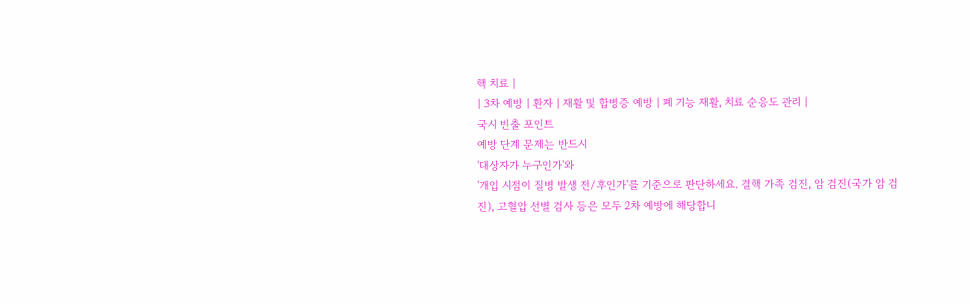핵 치료 |
| 3차 예방 | 환자 | 재활 및 합병증 예방 | 폐 기능 재활, 치료 순응도 관리 |
국시 빈출 포인트
예방 단계 문제는 반드시
'대상자가 누구인가'와
'개입 시점이 질병 발생 전/후인가'를 기준으로 판단하세요. 결핵 가족 검진, 암 검진(국가 암 검진), 고혈압 선별 검사 등은 모두 2차 예방에 해당합니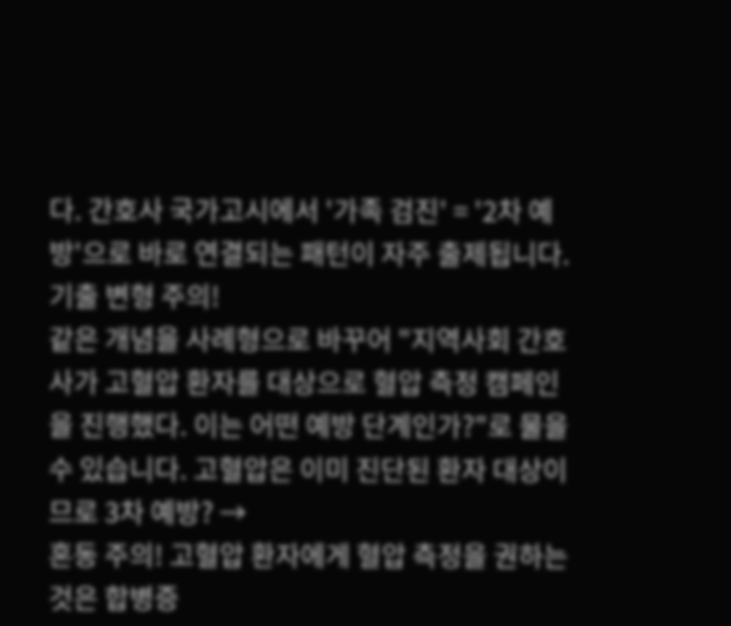다. 간호사 국가고시에서 '가족 검진' = '2차 예방'으로 바로 연결되는 패턴이 자주 출제됩니다.
기출 변형 주의!
같은 개념을 사례형으로 바꾸어 "지역사회 간호사가 고혈압 환자를 대상으로 혈압 측정 캠페인을 진행했다. 이는 어떤 예방 단계인가?"로 물을 수 있습니다. 고혈압은 이미 진단된 환자 대상이므로 3차 예방? →
혼동 주의! 고혈압 환자에게 혈압 측정을 권하는 것은 합병증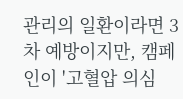관리의 일환이라면 3차 예방이지만, 캠페인이 '고혈압 의심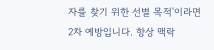자를 찾기 위한 선별 목적'이라면 2차 예방입니다. 항상 맥락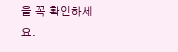을 꼭 확인하세요.